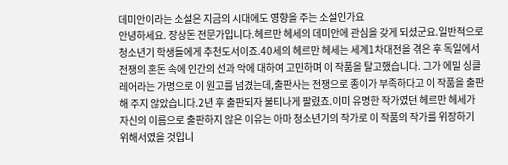데미안이라는 소설은 지금의 시대에도 영향을 주는 소설인가요
안녕하세요. 장상돈 전문가입니다.헤르만 헤세의 데미안에 관심을 갖게 되셨군요.일반적으로 청소년기 학생들에게 추천도서이죠.40세의 헤르만 헤세는 세계1차대전을 겪은 후 독일에서 전쟁의 혼돈 속에 인간의 선과 악에 대하여 고민하며 이 작품을 탈고했습니다. 그가 에밀 싱클레어라는 가명으로 이 원고를 넘겼는데,출판사는 전쟁으로 종이가 부족하다고 이 작품을 출판해 주지 않았습니다.2년 후 출판되자 불티나게 팔렸죠.이미 유명한 작가였던 헤르만 헤세가 자신의 이름으로 출판하지 않은 이유는 아마 청소년기의 작가로 이 작품의 작가를 위장하기 위해서였을 것입니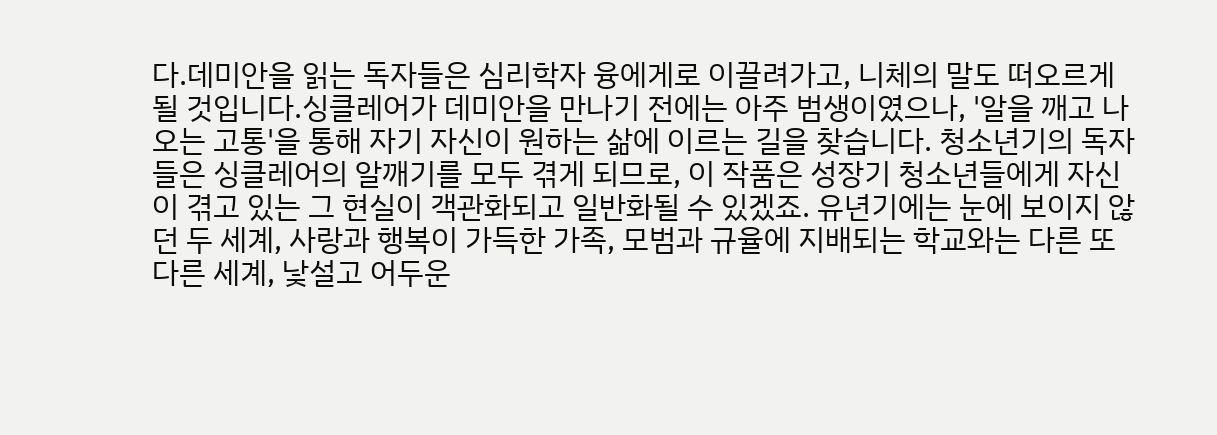다.데미안을 읽는 독자들은 심리학자 융에게로 이끌려가고, 니체의 말도 떠오르게 될 것입니다.싱클레어가 데미안을 만나기 전에는 아주 범생이였으나, '알을 깨고 나오는 고통'을 통해 자기 자신이 원하는 삶에 이르는 길을 찾습니다. 청소년기의 독자들은 싱클레어의 알깨기를 모두 겪게 되므로, 이 작품은 성장기 청소년들에게 자신이 겪고 있는 그 현실이 객관화되고 일반화될 수 있겠죠. 유년기에는 눈에 보이지 않던 두 세계, 사랑과 행복이 가득한 가족, 모범과 규율에 지배되는 학교와는 다른 또 다른 세계, 낯설고 어두운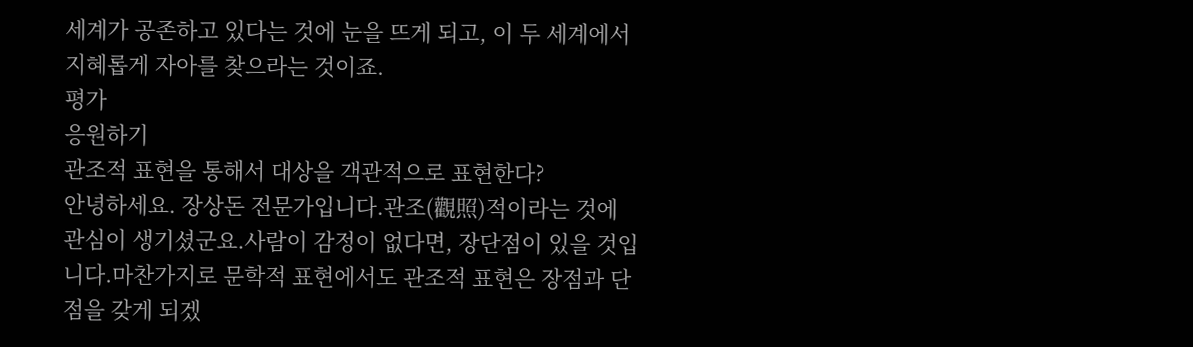세계가 공존하고 있다는 것에 눈을 뜨게 되고, 이 두 세계에서 지혜롭게 자아를 찾으라는 것이죠.
평가
응원하기
관조적 표현을 통해서 대상을 객관적으로 표현한다?
안녕하세요. 장상돈 전문가입니다.관조(觀照)적이라는 것에 관심이 생기셨군요.사람이 감정이 없다면, 장단점이 있을 것입니다.마찬가지로 문학적 표현에서도 관조적 표현은 장점과 단점을 갖게 되겠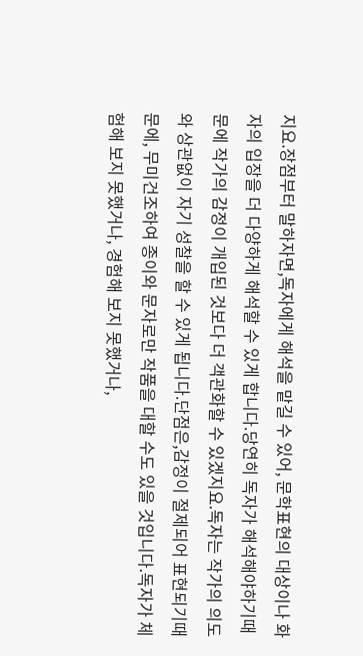지요.장점부터 말하자면,독자에게 해석을 맡길 수 있어, 문학표현의 대상이나 화자의 입장을 더 다양하게 해석할 수 있게 합니다.당연히 독자가 해석해야하기때문에 작가의 감정이 개입된 것보다 더 객관화할 수 있겠지요.독자는 작가의 의도와 상관없이 자기 성찰을 할 수 있게 됩니다.단점은,감정이 절제되어 표현되기때문에, 무미건조하여 종이와 문자로만 작품을 대할 수도 있을 것입니다.독자가 체험해 보지 못했거나, 경험해 보지 못했거나,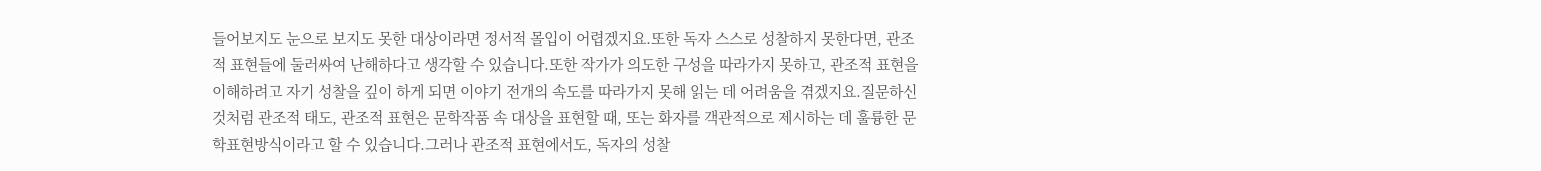들어보지도 눈으로 보지도 못한 대상이라면 정서적 몰입이 어렵겠지요.또한 독자 스스로 성찰하지 못한다면, 관조적 표현들에 둘러싸여 난해하다고 생각할 수 있습니다.또한 작가가 의도한 구성을 따라가지 못하고, 관조적 표현을 이해하려고 자기 성찰을 깊이 하게 되면 이야기 전개의 속도를 따라가지 못해 읽는 데 어려움을 겪겠지요.질문하신 것처럼 관조적 태도, 관조적 표현은 문학작품 속 대상을 표현할 때, 또는 화자를 객관적으로 제시하는 데 훌륭한 문학표현방식이라고 할 수 있습니다.그러나 관조적 표현에서도, 독자의 성찰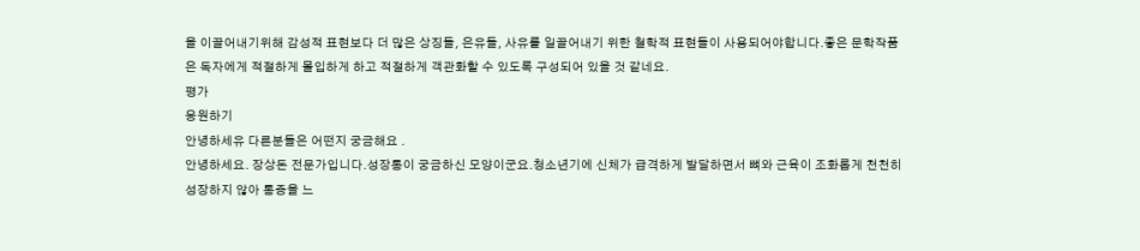을 이끌어내기위해 감성적 표현보다 더 많은 상징들, 은유들, 사유를 일끌어내기 위한 철학적 표현들이 사용되어야합니다.좋은 문학작품은 독자에게 적절하게 몰입하게 하고 적절하게 객관화할 수 있도록 구성되어 있을 것 같네요.
평가
응원하기
안녕하세유 다른분들은 어떤지 궁금해요 .
안녕하세요. 장상돈 전문가입니다.성장통이 궁금하신 모양이군요.청소년기에 신체가 급격하게 발달하면서 뼈와 근육이 조화롭게 천천히 성장하지 않아 통증을 느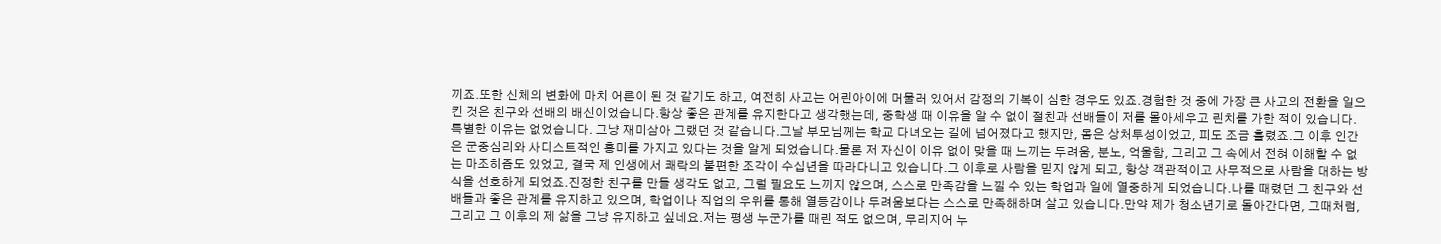끼죠.또한 신체의 변화에 마치 어른이 된 것 같기도 하고, 여전히 사고는 어린아이에 머물러 있어서 감정의 기복이 심한 경우도 있죠.경험한 것 중에 가장 큰 사고의 전환을 일으킨 것은 친구와 선배의 배신이었습니다.항상 좋은 관계를 유지한다고 생각했는데, 중학생 때 이유을 알 수 없이 절친과 선배들이 저를 몰아세우고 린치를 가한 적이 있습니다. 특별한 이유는 없었습니다. 그냥 재미삼아 그랬던 것 같습니다.그날 부모님께는 학교 다녀오는 길에 넘어졌다고 했지만, 몸은 상처투성이었고, 피도 조금 흘렸죠.그 이후 인간은 군중심리와 사디스트적인 흥미를 가지고 있다는 것을 알게 되었습니다.물론 저 자신이 이유 없이 맞을 때 느끼는 두려움, 분노, 억울함, 그리고 그 속에서 전혀 이해할 수 없는 마조히즘도 있었고, 결국 제 인생에서 쾌락의 불편한 조각이 수십년을 따라다니고 있습니다.그 이후로 사람을 믿지 않게 되고, 항상 객관적이고 사무적으로 사람을 대하는 방식을 선호하게 되었죠.진정한 친구를 만들 생각도 없고, 그럴 필요도 느끼지 않으며, 스스로 만족감을 느낄 수 있는 학업과 일에 열중하게 되었습니다.나를 때렸던 그 친구와 선배들과 좋은 관계를 유지하고 있으며, 학업이나 직업의 우위를 통해 열등감이나 두려움보다는 스스로 만족해하며 살고 있습니다.만약 제가 청소년기로 돌아간다면, 그때처럼, 그리고 그 이후의 제 삶을 그냥 유지하고 싶네요.저는 평생 누군가를 때린 적도 없으며, 무리지어 누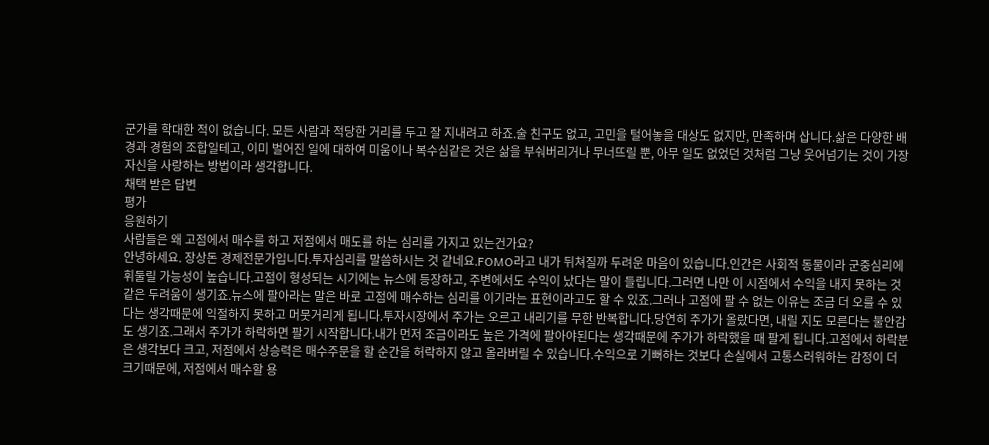군가를 학대한 적이 없습니다. 모든 사람과 적당한 거리를 두고 잘 지내려고 하죠.술 친구도 없고, 고민을 털어놓을 대상도 없지만, 만족하며 삽니다.삶은 다양한 배경과 경험의 조합일테고, 이미 벌어진 일에 대하여 미움이나 복수심같은 것은 삶을 부숴버리거나 무너뜨릴 뿐, 아무 일도 없었던 것처럼 그냥 웃어넘기는 것이 가장 자신을 사랑하는 방법이라 생각합니다.
채택 받은 답변
평가
응원하기
사람들은 왜 고점에서 매수를 하고 저점에서 매도를 하는 심리를 가지고 있는건가요?
안녕하세요. 장상돈 경제전문가입니다.투자심리를 말씀하시는 것 같네요.FOMO라고 내가 뒤쳐질까 두려운 마음이 있습니다.인간은 사회적 동물이라 군중심리에 휘둘릴 가능성이 높습니다.고점이 형성되는 시기에는 뉴스에 등장하고, 주변에서도 수익이 났다는 말이 들립니다.그러면 나만 이 시점에서 수익을 내지 못하는 것 같은 두려움이 생기죠.뉴스에 팔아라는 말은 바로 고점에 매수하는 심리를 이기라는 표현이라고도 할 수 있죠.그러나 고점에 팔 수 없는 이유는 조금 더 오를 수 있다는 생각때문에 익절하지 못하고 머뭇거리게 됩니다.투자시장에서 주가는 오르고 내리기를 무한 반복합니다.당연히 주가가 올랐다면, 내릴 지도 모른다는 불안감도 생기죠.그래서 주가가 하락하면 팔기 시작합니다.내가 먼저 조금이라도 높은 가격에 팔아야된다는 생각때문에 주가가 하락했을 때 팔게 됩니다.고점에서 하락분은 생각보다 크고, 저점에서 상승력은 매수주문을 할 순간을 허락하지 않고 올라버릴 수 있습니다.수익으로 기뻐하는 것보다 손실에서 고통스러워하는 감정이 더 크기때문에, 저점에서 매수할 용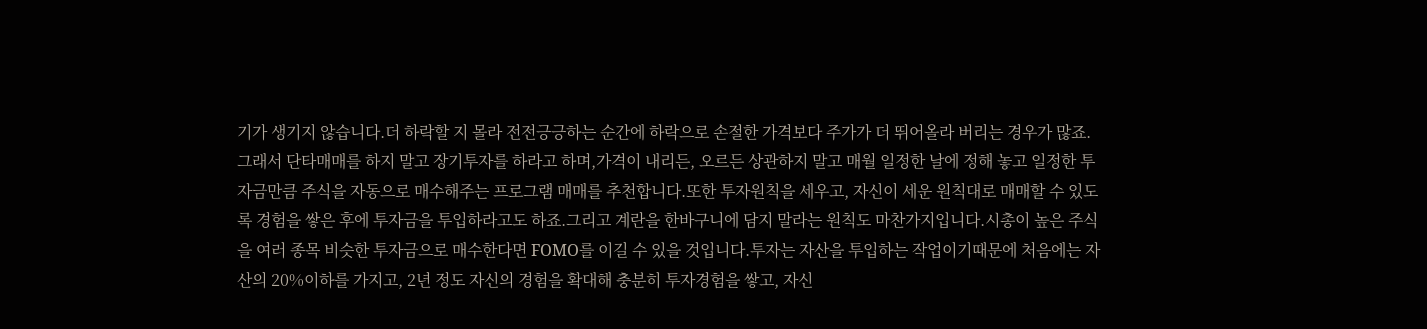기가 생기지 않습니다.더 하락할 지 몰라 전전긍긍하는 순간에 하락으로 손절한 가격보다 주가가 더 뛰어올라 버리는 경우가 많죠.그래서 단타매매를 하지 말고 장기투자를 하라고 하며,가격이 내리든, 오르든 상관하지 말고 매월 일정한 날에 정해 놓고 일정한 투자금만큼 주식을 자동으로 매수해주는 프로그램 매매를 추천합니다.또한 투자원칙을 세우고, 자신이 세운 원칙대로 매매할 수 있도록 경험을 쌓은 후에 투자금을 투입하라고도 하죠.그리고 계란을 한바구니에 담지 말라는 원칙도 마찬가지입니다.시총이 높은 주식을 여러 종목 비슷한 투자금으로 매수한다면 FOMO를 이길 수 있을 것입니다.투자는 자산을 투입하는 작업이기때문에 처음에는 자산의 20%이하를 가지고, 2년 정도 자신의 경험을 확대해 충분히 투자경험을 쌓고, 자신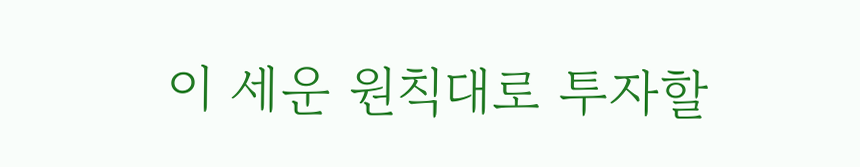이 세운 원칙대로 투자할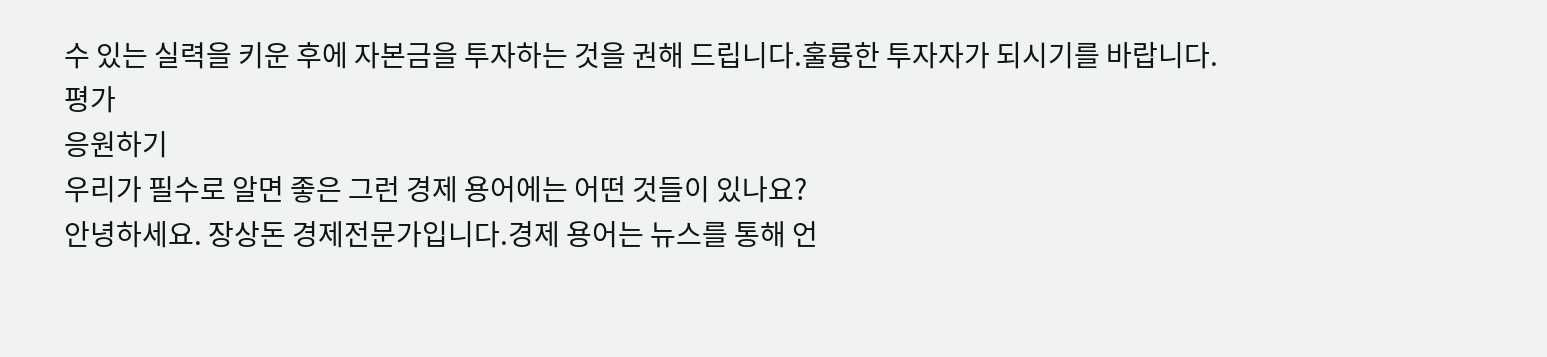수 있는 실력을 키운 후에 자본금을 투자하는 것을 권해 드립니다.훌륭한 투자자가 되시기를 바랍니다.
평가
응원하기
우리가 필수로 알면 좋은 그런 경제 용어에는 어떤 것들이 있나요?
안녕하세요. 장상돈 경제전문가입니다.경제 용어는 뉴스를 통해 언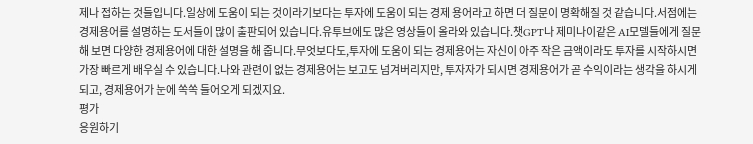제나 접하는 것들입니다.일상에 도움이 되는 것이라기보다는 투자에 도움이 되는 경제 용어라고 하면 더 질문이 명확해질 것 같습니다.서점에는 경제용어를 설명하는 도서들이 많이 출판되어 있습니다.유투브에도 많은 영상들이 올라와 있습니다.챗GPT나 제미나이같은 AI모델들에게 질문해 보면 다양한 경제용어에 대한 설명을 해 줍니다.무엇보다도,투자에 도움이 되는 경제용어는 자신이 아주 작은 금액이라도 투자를 시작하시면 가장 빠르게 배우실 수 있습니다.나와 관련이 없는 경제용어는 보고도 넘겨버리지만, 투자자가 되시면 경제용어가 곧 수익이라는 생각을 하시게 되고, 경제용어가 눈에 쏙쏙 들어오게 되겠지요.
평가
응원하기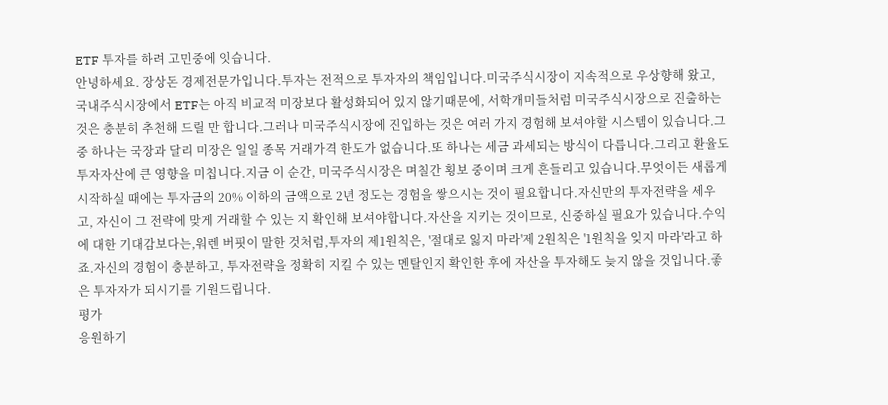ETF 투자를 하려 고민중에 잇습니다.
안녕하세요. 장상돈 경제전문가입니다.투자는 전적으로 투자자의 책임입니다.미국주식시장이 지속적으로 우상향해 왔고, 국내주식시장에서 ETF는 아직 비교적 미장보다 활성화되어 있지 않기때문에, 서학개미들처럼 미국주식시장으로 진출하는 것은 충분히 추천해 드릴 만 합니다.그러나 미국주식시장에 진입하는 것은 여러 가지 경험해 보셔야할 시스템이 있습니다.그 중 하나는 국장과 달리 미장은 일일 종목 거래가격 한도가 없습니다.또 하나는 세금 과세되는 방식이 다릅니다.그리고 환율도 투자자산에 큰 영향을 미칩니다.지금 이 순간, 미국주식시장은 며칠간 횡보 중이며 크게 흔들리고 있습니다.무엇이든 새롭게 시작하실 때에는 투자금의 20% 이하의 금액으로 2년 정도는 경험을 쌓으시는 것이 필요합니다.자신만의 투자전략을 세우고, 자신이 그 전략에 맞게 거래할 수 있는 지 확인해 보셔야합니다.자산을 지키는 것이므로, 신중하실 필요가 있습니다.수익에 대한 기대감보다는,워렌 버핏이 말한 것처럼,투자의 제1원칙은, '절대로 잃지 마라'제 2원칙은 '1원칙을 잊지 마라'라고 하죠.자신의 경험이 충분하고, 투자전략을 정확히 지킬 수 있는 멘탈인지 확인한 후에 자산을 투자해도 늦지 않을 것입니다.좋은 투자자가 되시기를 기원드립니다.
평가
응원하기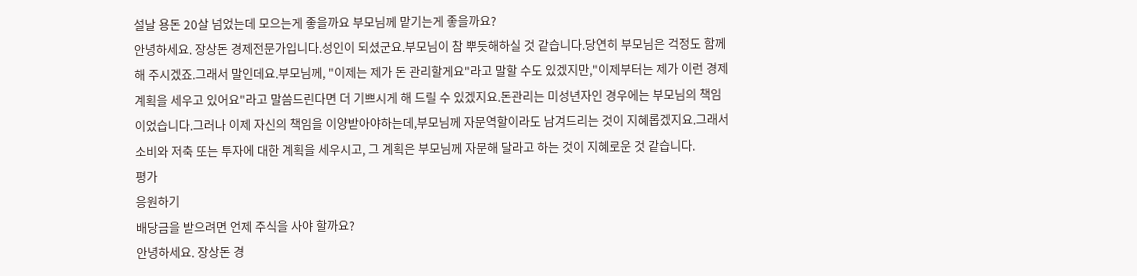설날 용돈 20살 넘었는데 모으는게 좋을까요 부모님께 맡기는게 좋을까요?
안녕하세요. 장상돈 경제전문가입니다.성인이 되셨군요.부모님이 참 뿌듯해하실 것 같습니다.당연히 부모님은 걱정도 함께 해 주시겠죠.그래서 말인데요.부모님께, "이제는 제가 돈 관리할게요"라고 말할 수도 있겠지만,"이제부터는 제가 이런 경제계획을 세우고 있어요"라고 말씀드린다면 더 기쁘시게 해 드릴 수 있겠지요.돈관리는 미성년자인 경우에는 부모님의 책임이었습니다.그러나 이제 자신의 책임을 이양받아야하는데,부모님께 자문역할이라도 남겨드리는 것이 지혜롭겠지요.그래서 소비와 저축 또는 투자에 대한 계획을 세우시고, 그 계획은 부모님께 자문해 달라고 하는 것이 지혜로운 것 같습니다.
평가
응원하기
배당금을 받으려면 언제 주식을 사야 할까요?
안녕하세요. 장상돈 경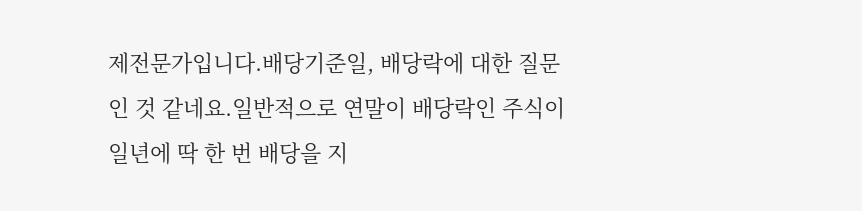제전문가입니다.배당기준일, 배당락에 대한 질문인 것 같네요.일반적으로 연말이 배당락인 주식이 일년에 딱 한 번 배당을 지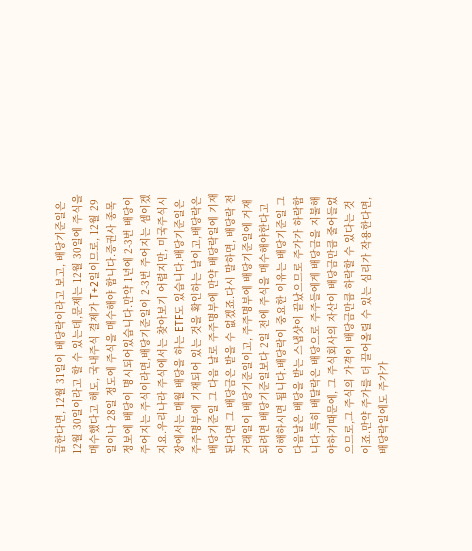급한다면, 12월 31일이 배당락이라고 보고, 배당기준일은 12월 30일이라고 할 수 있는데,문제는 12월 30일에 주식을 매수했다고 해도, 국내주식 결제가 T+2일이므로, 12월 29일이나 28일 정도에 주식을 매수해야 합니다.증권사 종목정보에 배당이 명시되어있습니다.만약 1년에 2-3번 배당이 주어지는 주식이라면,배당기준일이 2-3번 주어지는 셈이겠지요.우리나라 주식에서는 찾아보기 어렵지만, 미국주식시장에서는 매월 배당을 하는 ETF도 있습니다.배당기준일은 주주명부에 기재되어 있는 것을 확인하는 날이고,배당락은 배당기준일 그 다음 날로 주주명부에 만약 배당락일에 기재된다면 그 배당금은 받을 수 없겠죠.다시 말하면, 배당락 전 거래일이 배당기준일이고, 주주명부에 배당기준일에 거재되려면 배당기준일보다 2일 전에 주식을 매수해야한다고 이해하시면 됩니다.배당락이 중요한 이유는 배당기준일 그 다음날은 배당을 받는 스냅샷이 끝났으므로 주가가 하락합니다.특히 배달락은 배당으로 주주들에게 배당금을 지불해야하기때문에, 그 주식회사의 자산이 배당금만큼 줄어들었으므로,그 주식의 가격이 배당금만큼 하락할 수 있다는 것이죠.만약 주가를 더 끌어올릴 수 있는 심리가 작용한다면, 배당락일에도 주가가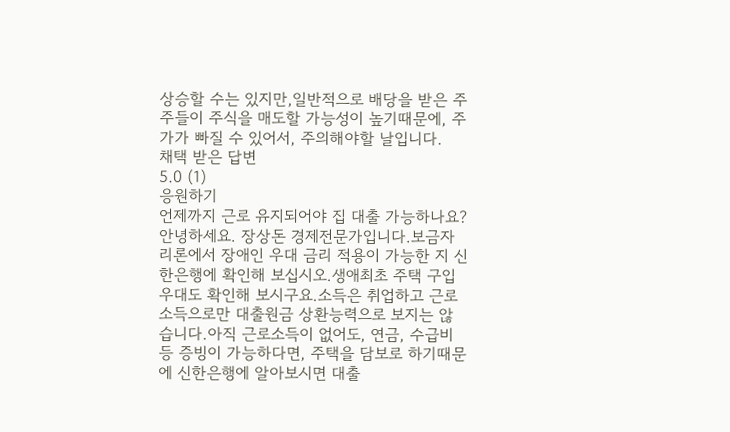상승할 수는 있지만,일반적으로 배당을 받은 주주들이 주식을 매도할 가능성이 높기때문에, 주가가 빠질 수 있어서, 주의해야할 날입니다.
채택 받은 답변
5.0 (1)
응원하기
언제까지 근로 유지되어야 집 대출 가능하나요?
안녕하세요. 장상돈 경제전문가입니다.보금자리론에서 장애인 우대 금리 적용이 가능한 지 신한은행에 확인해 보십시오.생애최초 주택 구입 우대도 확인해 보시구요.소득은 취업하고 근로소득으로만 대출원금 상환능력으로 보지는 않습니다.아직 근로소득이 없어도, 연금, 수급비 등 증빙이 가능하다면, 주택을 담보로 하기때문에 신한은행에 알아보시면 대출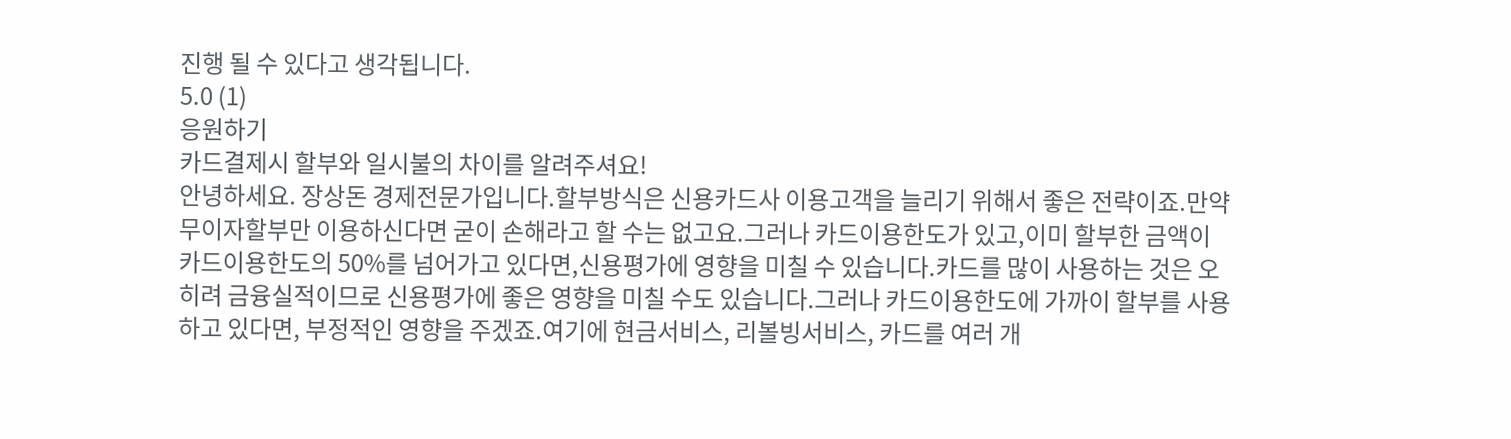진행 될 수 있다고 생각됩니다.
5.0 (1)
응원하기
카드결제시 할부와 일시불의 차이를 알려주셔요!
안녕하세요. 장상돈 경제전문가입니다.할부방식은 신용카드사 이용고객을 늘리기 위해서 좋은 전략이죠.만약 무이자할부만 이용하신다면 굳이 손해라고 할 수는 없고요.그러나 카드이용한도가 있고,이미 할부한 금액이 카드이용한도의 50%를 넘어가고 있다면,신용평가에 영향을 미칠 수 있습니다.카드를 많이 사용하는 것은 오히려 금융실적이므로 신용평가에 좋은 영향을 미칠 수도 있습니다.그러나 카드이용한도에 가까이 할부를 사용하고 있다면, 부정적인 영향을 주겠죠.여기에 현금서비스, 리볼빙서비스, 카드를 여러 개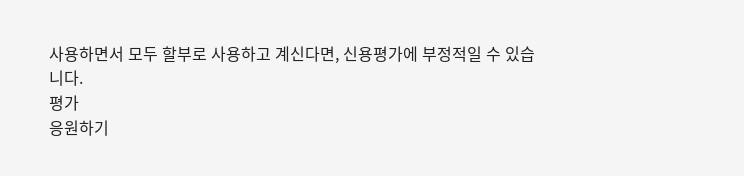사용하면서 모두 할부로 사용하고 계신다면, 신용평가에 부정적일 수 있습니다.
평가
응원하기